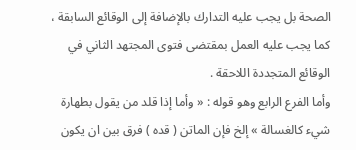الصحة بل يجب عليه التدارك بالإضافة إلى الوقائع السابقة ، كما يجب عليه العمل بمقتضى فتوى المجتهد الثاني في الوقائع المتجددة اللاحقة .
وأما الفرع الرابع وهو قوله : « وأما إذا قلد من يقول بطهارة شيء كالغسالة » إلخ فإن الماتن ( قده ) فرق بين ان يكون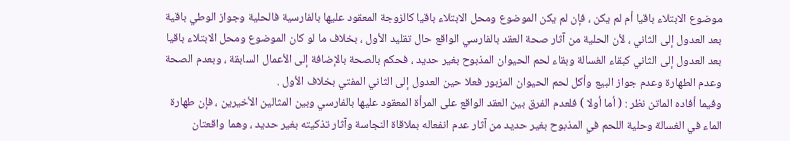موضوع الابتلاء باقيا أم لم يكن ، فإن لم يكن الموضوع ومحل الابتلاء باقيا كالزوجة المعقود عليها بالفارسية فالحلية وجواز الوطي باقية بعد العدول إلى الثاني ، لأن الحلية من آثار صحة العقد بالفارسي الواقع حال تقليد الأول ، بخلاف ما لو كان الموضوع ومحل الابتلاء باقيا بعد العدول إلى الثاني كبقاء الغسالة وبقاء لحم الحيوان المذبوح بغير حديد ، فحكم بالصحة بالإضافة إلى الأعمال السابقة ، وبعدم الصحة وعدم الطهارة وعدم جواز البيع وأكل لحم الحيوان المزبور فعلا حين العدول إلى الثاني المفتي بخلاف الأول .
وفيما أفاده الماتن نظر : ( أما أولا ) فلعدم الفرق بين العقد الواقع على المرأة المعقود عليها بالفارسي وبين المثالين الأخيرين ، فإن طهارة الماء في الغسالة وحلية اللحم في المذبوح بغير حديد من آثار عدم انفعاله بملاقاة النجاسة وآثار تذكيته بغير حديد ، وهما واقعتان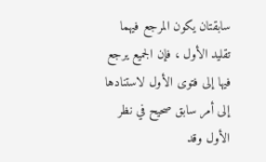سابقتان يكون المرجع فيهما تقليد الأول ، فإن الجميع يرجع فيها إلى فتوى الأول لاستنادها إلى أمر سابق صحيح في نظر الأول وقد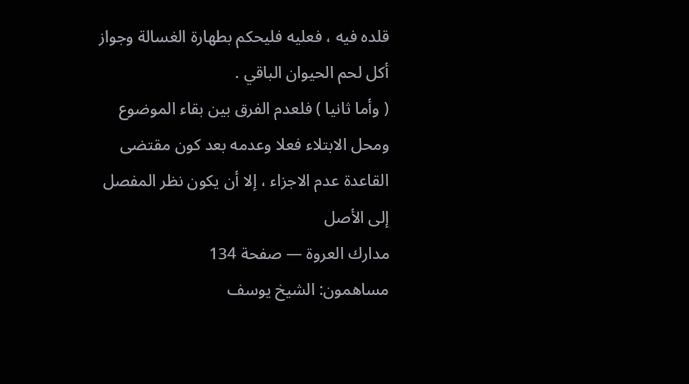قلده فيه ، فعليه فليحكم بطهارة الغسالة وجواز أكل لحم الحيوان الباقي .
( وأما ثانيا ) فلعدم الفرق بين بقاء الموضوع ومحل الابتلاء فعلا وعدمه بعد كون مقتضى القاعدة عدم الاجزاء ، إلا أن يكون نظر المفصل إلى الأصل
مدارك العروة — صفحة 134
مساهمون: الشيخ يوسف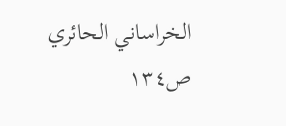الخراساني الحائري
ص١٣٤